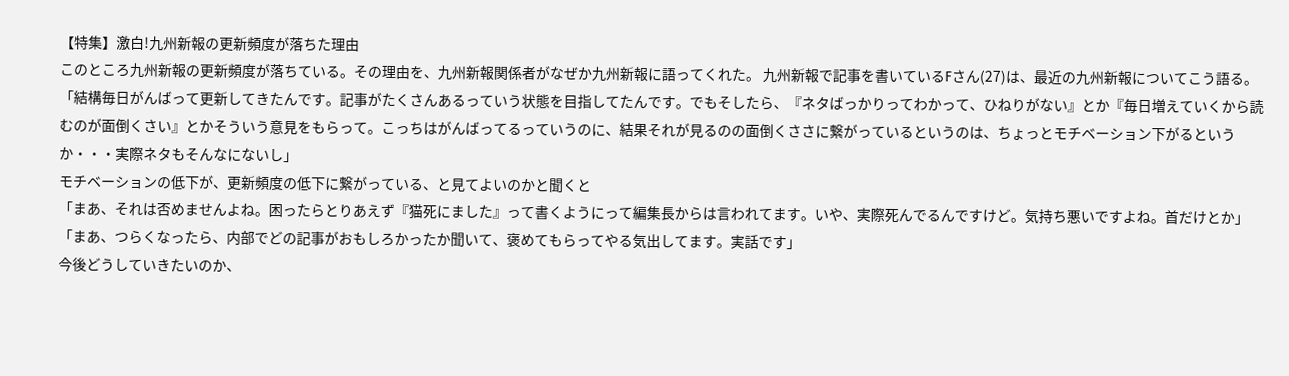【特集】激白!九州新報の更新頻度が落ちた理由
このところ九州新報の更新頻度が落ちている。その理由を、九州新報関係者がなぜか九州新報に語ってくれた。 九州新報で記事を書いているFさん(27)は、最近の九州新報についてこう語る。
「結構毎日がんばって更新してきたんです。記事がたくさんあるっていう状態を目指してたんです。でもそしたら、『ネタばっかりってわかって、ひねりがない』とか『毎日増えていくから読むのが面倒くさい』とかそういう意見をもらって。こっちはがんばってるっていうのに、結果それが見るのの面倒くささに繋がっているというのは、ちょっとモチベーション下がるというか・・・実際ネタもそんなにないし」
モチベーションの低下が、更新頻度の低下に繋がっている、と見てよいのかと聞くと
「まあ、それは否めませんよね。困ったらとりあえず『猫死にました』って書くようにって編集長からは言われてます。いや、実際死んでるんですけど。気持ち悪いですよね。首だけとか」
「まあ、つらくなったら、内部でどの記事がおもしろかったか聞いて、褒めてもらってやる気出してます。実話です」
今後どうしていきたいのか、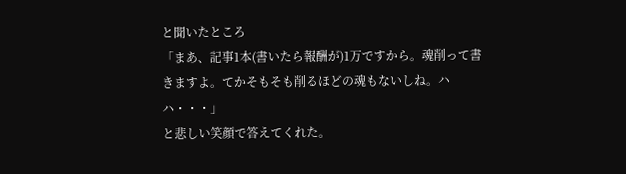と聞いたところ
「まあ、記事1本(書いたら報酬が)1万ですから。魂削って書きますよ。てかそもそも削るほどの魂もないしね。ハハ・・・」
と悲しい笑顔で答えてくれた。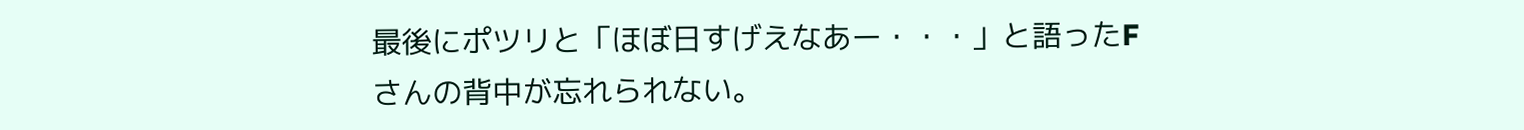最後にポツリと「ほぼ日すげえなあー・・・」と語ったFさんの背中が忘れられない。